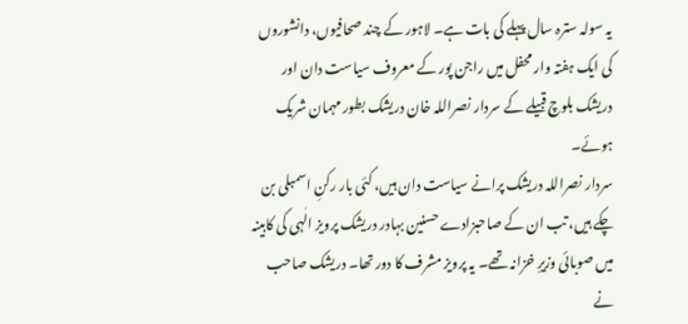یہ سولہ سترہ سال پہلے کی بات ہے۔ لاہور کے چند صحافیوں، دانشوروں کی ایک ہفتہ وار محفل میں راجن پور کے معروف سیاست دان اور دریشک بلوچ قبیلے کے سردار نصراللہ خان دریشک بطور مہمان شریک ہوئے۔
سردار نصراللہ دریشک پرانے سیاست دان ہیں، کئی بار رکنِ اسمبلی بن چکے ہیں، تب ان کے صاحبزادے حسنین بہادر دریشک پرویز الٰہی کی کابینہ میں صوبائی وزیرِ خزانہ تھے۔ یہ پرویز مشرف کا دور تھا۔ دریشک صاحب نے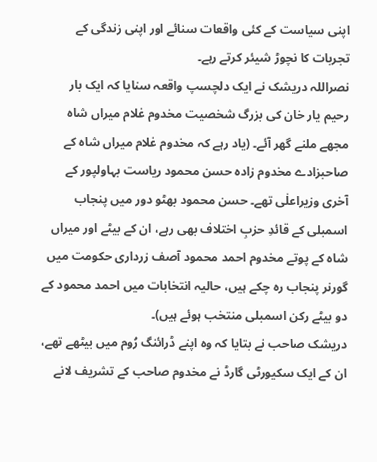اپنی سیاست کے کئی واقعات سنائے اور اپنی زندگی کے تجربات کا نچوڑ شیئر کرتے رہے۔
نصراللہ دریشک نے ایک دلچسپ واقعہ سنایا کہ ایک بار رحیم یار خان کی بزرگ شخصیت مخدوم غلام میراں شاہ مجھے ملنے گھر آئے۔ (یاد رہے کہ مخدوم غلام میراں شاہ کے صاحبزادے مخدوم زادہ حسن محمود ریاست بہاولپور کے آخری وزیراعلٰی تھے۔ حسن محمود بھٹو دور میں پنجاب اسمبلی کے قائدِ حزبِ اختلاف بھی رہے، ان کے بیٹے اور میراں شاہ کے پوتے مخدوم احمد محمود آصف زرداری حکومت میں گورنر پنجاب رہ چکے ہیں، حالیہ انتخابات میں احمد محمود کے دو بیٹے رکن اسمبلی منتخب ہوئے ہیں)۔
دریشک صاحب نے بتایا کہ وہ اپنے ڈرائنگ رُوم میں بیٹھے تھے، ان کے ایک سکیورٹی گارڈ نے مخدوم صاحب کے تشریف لانے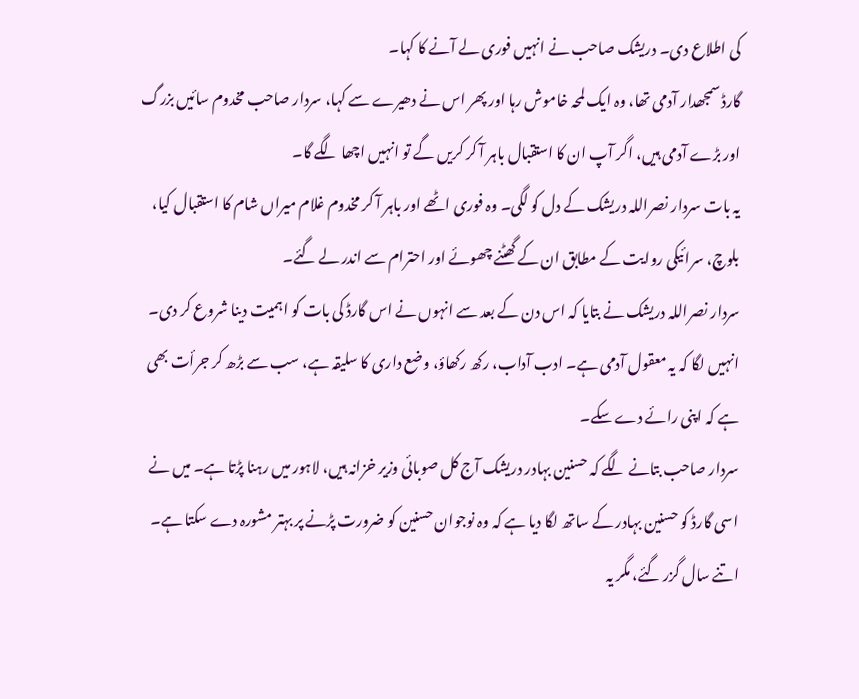کی اطلاع دی۔ دریشک صاحب نے انہیں فوری لے آنے کا کہا۔
گارڈ سمجھدار آدمی تھا، وہ ایک لمحہ خاموش رہا اور پھر اس نے دھیرے سے کہا، سردار صاحب مخدوم سائیں بزرگ اور بڑے آدمی ہیں، اگر آپ ان کا استقبال باہر آ کر کریں گے تو انہیں اچھا لگے گا۔
یہ بات سردار نصراللہ دریشک کے دل کو لگی۔ وہ فوری اٹھے اور باہر آ کر مخدوم غلام میراں شام کا استقبال کیا، بلوچ، سرائیکی روایت کے مطابق ان کے گھٹنے چھوئے اور احترام سے اندر لے گئے۔
سردار نصراللہ دریشک نے بتایا کہ اس دن کے بعد سے انہوں نے اس گارڈ کی بات کو اہمیت دینا شروع کر دی۔ انہیں لگا کہ یہ معقول آدمی ہے۔ ادب آداب، رکھ رکھاؤ، وضع داری کا سلیقہ ہے، سب سے بڑھ کر جرأت بھی ہے کہ اپنی رائے دے سکے۔
سردار صاحب بتانے لگے کہ حسنین بہادر دریشک آج کل صوبائی وزیر خزانہ ہیں، لاہور میں رہنا پڑتا ہے۔ میں نے اسی گارڈ کو حسنین بہادر کے ساتھ لگا دیا ہے کہ وہ نوجوان حسنین کو ضرورت پڑنے پر بہتر مشورہ دے سکتا ہے۔
اتنے سال گزر گئے، مگر یہ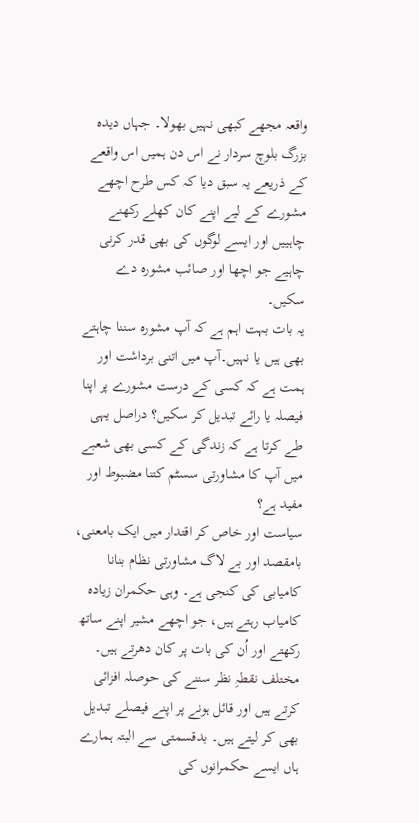واقعہ مجھے کبھی نہیں بھولا۔ جہاں دیدہ بزرگ بلوچ سردار نے اس دن ہمیں اس واقعے کے ذریعے یہ سبق دیا کہ کس طرح اچھے مشورے کے لیے اپنے کان کھلے رکھنے چاہییں اور ایسے لوگوں کی بھی قدر کرنی چاہیے جو اچھا اور صائب مشورہ دے سکیں۔
یہ بات بہت اہم ہے کہ آپ مشورہ سننا چاہتے بھی ہیں یا نہیں۔آپ میں اتنی برداشت اور ہمت ہے کہ کسی کے درست مشورے پر اپنا فیصلہ یا رائے تبدیل کر سکیں؟ دراصل یہی طے کرتا ہے کہ زندگی کے کسی بھی شعبے میں آپ کا مشاورتی سسٹم کتنا مضبوط اور مفید ہے؟
سیاست اور خاص کر اقتدار میں ایک بامعنی، بامقصد اور بے لاگ مشاورتی نظام بنانا کامیابی کی کنجی ہے۔ وہی حکمران زیادہ کامیاب رہتے ہیں، جو اچھے مشیر اپنے ساتھ رکھتے اور اُن کی بات پر کان دھرتے ہیں۔
مختلف نقطہِ نظر سننے کی حوصلہ افزائی کرتے ہیں اور قائل ہونے پر اپنے فیصلے تبدیل بھی کر لیتے ہیں۔ بدقسمتی سے البتہ ہمارے ہاں ایسے حکمرانوں کی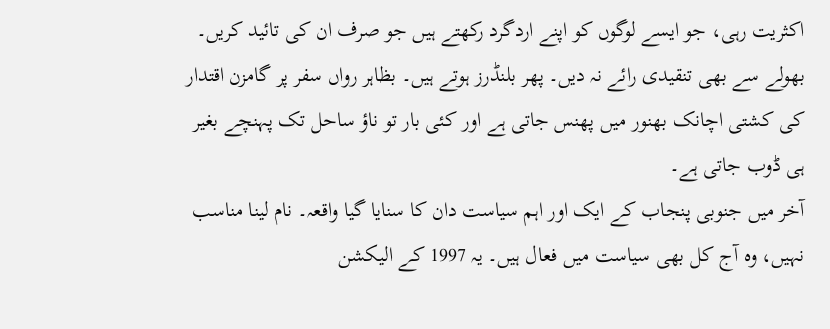اکثریت رہی، جو ایسے لوگوں کو اپنے اردگرد رکھتے ہیں جو صرف ان کی تائید کریں۔ بھولے سے بھی تنقیدی رائے نہ دیں۔ پھر بلنڈرز ہوتے ہیں۔ بظاہر رواں سفر پر گامزن اقتدار کی کشتی اچانک بھنور میں پھنس جاتی ہے اور کئی بار تو ناؤ ساحل تک پہنچے بغیر ہی ڈوب جاتی ہے۔
آخر میں جنوبی پنجاب کے ایک اور اہم سیاست دان کا سنایا گیا واقعہ۔ نام لینا مناسب نہیں، وہ آج کل بھی سیاست میں فعال ہیں۔ یہ 1997 کے الیکشن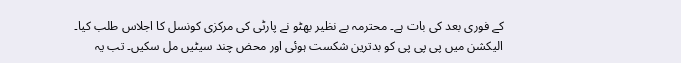کے فوری بعد کی بات ہے۔ محترمہ بے نظیر بھٹو نے پارٹی کی مرکزی کونسل کا اجلاس طلب کیا۔
الیکشن میں پی پی پی کو بدترین شکست ہوئی اور محض چند سیٹیں مل سکیں۔ تب یہ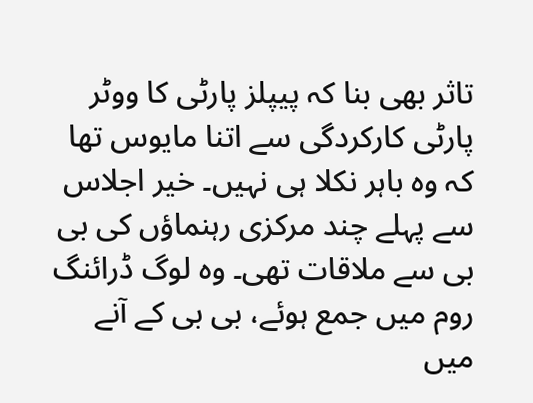تاثر بھی بنا کہ پیپلز پارٹی کا ووٹر پارٹی کارکردگی سے اتنا مایوس تھا کہ وہ باہر نکلا ہی نہیں۔ خیر اجلاس سے پہلے چند مرکزی رہنماؤں کی بی بی سے ملاقات تھی۔ وہ لوگ ڈرائنگ روم میں جمع ہوئے، بی بی کے آنے میں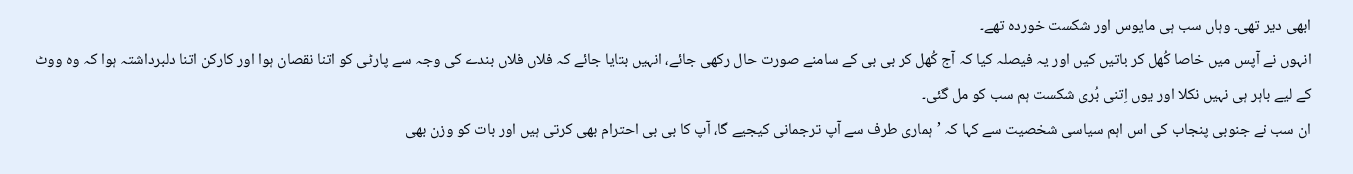ابھی دیر تھی۔ وہاں سب ہی مایوس اور شکست خوردہ تھے۔
انہوں نے آپس میں خاصا کُھل کر باتیں کیں اور یہ فیصلہ کیا کہ آج کُھل کر بی بی کے سامنے صورت حال رکھی جائے، انہیں بتایا جائے کہ فلاں فلاں بندے کی وجہ سے پارٹی کو اتنا نقصان ہوا اور کارکن اتنا دلبرداشتہ ہوا کہ وہ ووٹ کے لیے باہر ہی نہیں نکلا اور یوں اِتنی بُری شکست ہم سب کو مل گئی۔
ان سب نے جنوبی پنجاب کی اس اہم سیاسی شخصیت سے کہا کہ ’ہماری طرف سے آپ ترجمانی کیجیے گا، آپ کا بی بی احترام بھی کرتی ہیں اور بات کو وزن بھی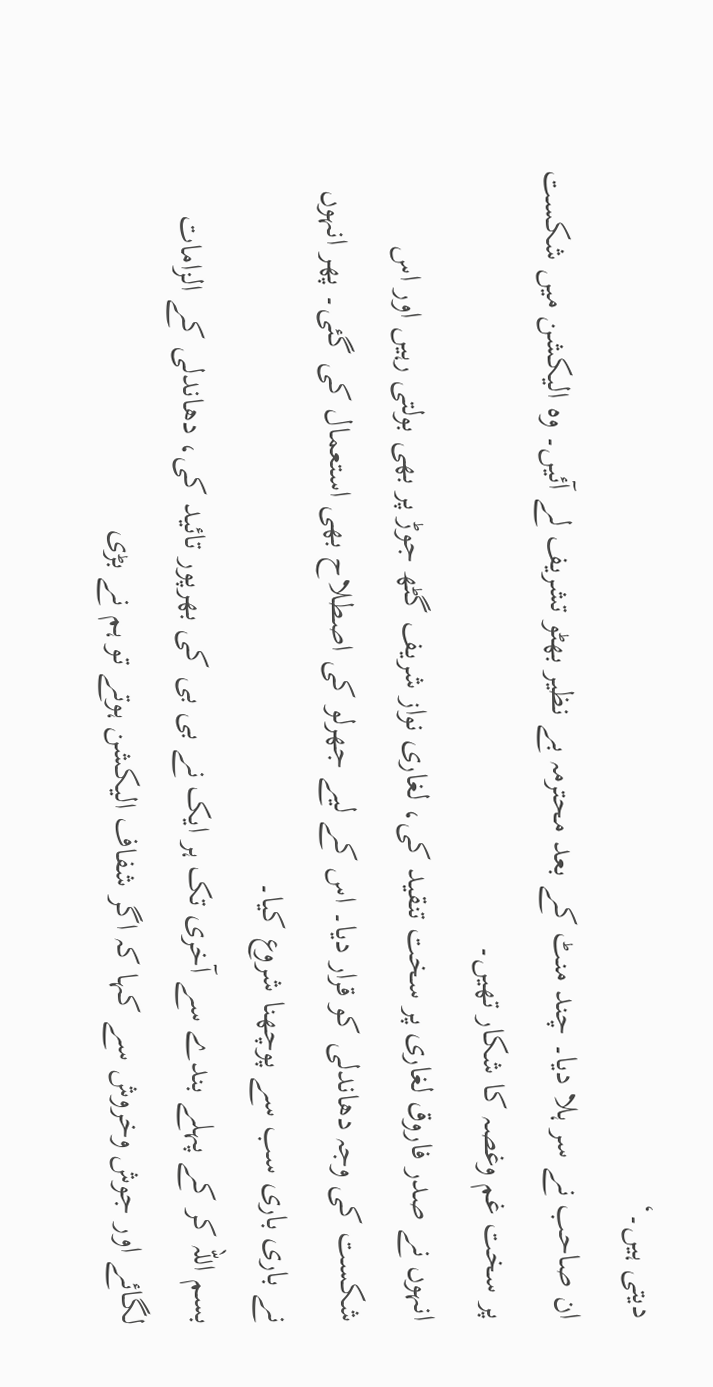دیتی ہیں۔‘
ان صاحب نے سر ہلا دیا۔ چند منٹ کے بعد محترمہ بے نظیر بھٹو تشریف لے آئیں۔ وہ الیکشن میں شکست پر سخت غم وغصہ کا شکار تھیں۔
انہوں نے صدر فاروق لغاری پر سخت تنقید کی، لغاری نواز شریف گٹھ جوڑ پر بھی بولتی رہیں اور اس شکست کی وجہ دھاندلی کو قرار دیا۔ اس کے لیے جھرلو کی اصطلاح بھی استعمال کی گئی۔ پھر انہوں نے باری باری سب سے پوچھنا شروع کیا۔
بسم اللہ کر کے پہلے بندے سے آخری تک ہر ایک نے بی بی کی بھرپور تائید کی، دھاندلی کے الزامات لگائے اور جوش وخروش سے کہا کہ اگر شفاف الیکشن ہوتے تو ہم نے بڑی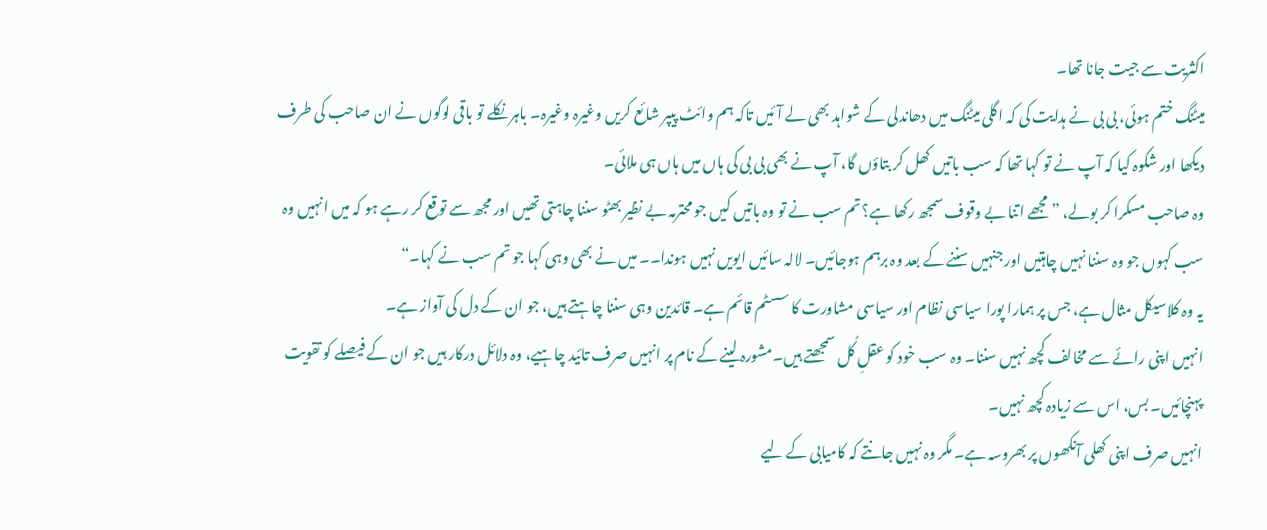اکثریت سے جیت جانا تھا۔
میٹنگ ختم ہوئی، بی بی نے ہدایت کی کہ اگلی میٹنگ میں دھاندلی کے شواہد بھی لے آئیں تاکہ ہم وائٹ پیپر شائع کریں وغیرہ وغیرہ۔ باہر نکلے تو باقی لوگوں نے ان صاحب کی طرف دیکھا اور شکوہ کیا کہ آپ نے تو کہا تھا کہ سب باتیں کھل کر بتاؤں گا، آپ نے بھی بی بی کی ہاں میں ہاں ہی ملائی۔
وہ صاحب مسکرا کر بولے، ”مجھے اتنا بے وقوف سمجھ رکھا ہے؟ تم سب نے تو وہ باتیں کیں جو محترمہ بے نظیر بھٹو سننا چاہتی تھیں اور مجھ سے توقع کر رہے ہو کہ میں انہیں وہ سب کہوں جو وہ سننا نہیں چاہتیں اور جنہیں سننے کے بعد وہ برہم ہوجائیں۔ لالہ سائیں ایویں نہیں ہوندا۔۔ میں نے بھی وہی کہا جو تم سب نے کہا۔“
یہ وہ کلاسیکل مثال ہے، جس پر ہمارا پورا سیاسی نظام اور سیاسی مشاورت کا سسٹم قائم ہے۔ قائدین وہی سننا چاہتے ہیں، جو ان کے دل کی آواز ہے۔
انہیں اپنی رائے سے مخالف کچھ نہیں سننا۔ وہ سب خود کو عقلِ کُل سمجھتے ہیں۔مشورہ لینے کے نام پر انہیں صرف تائید چاہیے، وہ دلائل درکار ہیں جو ان کے فیصلے کو تقویت پہنچائیں۔ بس، اس سے زیادہ کچھ نہیں۔
انہیں صرف اپنی کھلی آنکھوں پر بھروسہ ہے۔ مگر وہ نہیں جانتے کہ کامیابی کے لیے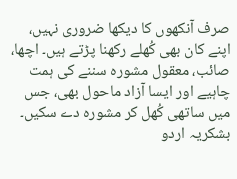صرف آنکھوں کا دیکھا ضروری نہیں، اپنے کان بھی کُھلے رکھنا پڑتے ہیں۔ اچھا، صائب، معقول مشورہ سننے کی ہمت چاہیے اور ایسا آزاد ماحول بھی، جس میں ساتھی کُھل کر مشورہ دے سکیں۔
بشکریہ اردو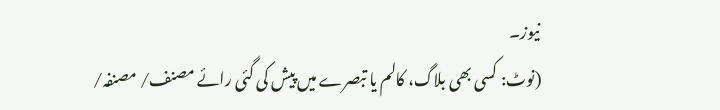نیوز۔
(نوٹ: کسی بھی بلاگ، کالم یا تبصرے میں پیش کی گئی رائے مصنف/ مصنفہ/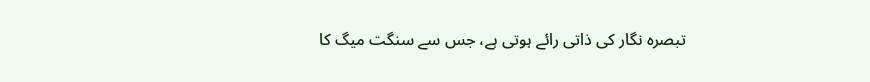تبصرہ نگار کی ذاتی رائے ہوتی ہے، جس سے سنگت میگ کا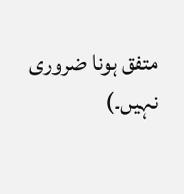متفق ہونا ضروری نہیں۔)